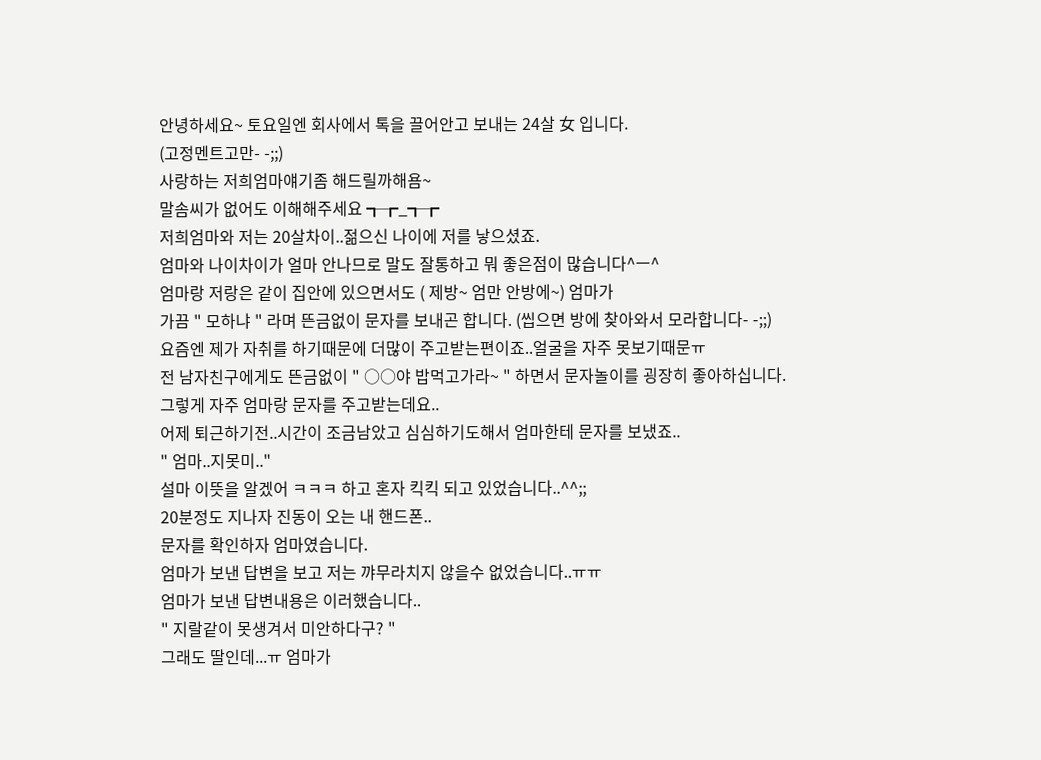안녕하세요~ 토요일엔 회사에서 톡을 끌어안고 보내는 24살 女 입니다.
(고정멘트고만- -;;)
사랑하는 저희엄마얘기좀 해드릴까해욤~
말솜씨가 없어도 이해해주세요 ┱┲_┱┲
저희엄마와 저는 20살차이..젊으신 나이에 저를 낳으셨죠.
엄마와 나이차이가 얼마 안나므로 말도 잘통하고 뭐 좋은점이 많습니다^ㅡ^
엄마랑 저랑은 같이 집안에 있으면서도 ( 제방~ 엄만 안방에~) 엄마가
가끔 " 모하냐 " 라며 뜬금없이 문자를 보내곤 합니다. (씹으면 방에 찾아와서 모라합니다- -;;)
요즘엔 제가 자취를 하기때문에 더많이 주고받는편이죠..얼굴을 자주 못보기때문ㅠ
전 남자친구에게도 뜬금없이 " ○○야 밥먹고가라~ " 하면서 문자놀이를 굉장히 좋아하십니다.
그렇게 자주 엄마랑 문자를 주고받는데요..
어제 퇴근하기전..시간이 조금남았고 심심하기도해서 엄마한테 문자를 보냈죠..
" 엄마..지못미.."
설마 이뜻을 알겠어 ㅋㅋㅋ 하고 혼자 킥킥 되고 있었습니다..^^;;
20분정도 지나자 진동이 오는 내 핸드폰..
문자를 확인하자 엄마였습니다.
엄마가 보낸 답변을 보고 저는 꺄무라치지 않을수 없었습니다..ㅠㅠ
엄마가 보낸 답변내용은 이러했습니다..
" 지랄같이 못생겨서 미안하다구? "
그래도 딸인데...ㅠ 엄마가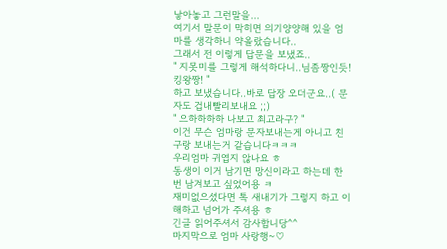낳아놓고 그런말을...
여기서 말문이 막히면 의기양양해 있을 엄마를 생각하니 약올랐습니다..
그래서 전 이렇게 답문을 보냈죠..
" 지못미를 그렇게 해석하다니..님좀짱인듯!킹왕짱! "
하고 보냈습니다..바로 답장 오더군요..( 문자도 겁내빨리보내요 ;;)
" 으하하하하 나보고 최고라구? "
이건 무슨 엄마랑 문자보내는게 아니고 친구랑 보내는거 같습니다ㅋㅋㅋ
우리엄마 귀엽지 않나요 ㅎ
동생이 이거 남기면 망신이라고 하는데 한번 남겨보고 싶었어용 ㅋ
재미없으셨다면 톡 새내기가 그렇지 하고 이해하고 넘어가 주셔용 ㅎ
긴글 읽어주셔서 감사합니당^^
마지막으로 엄마 사랑행~♡